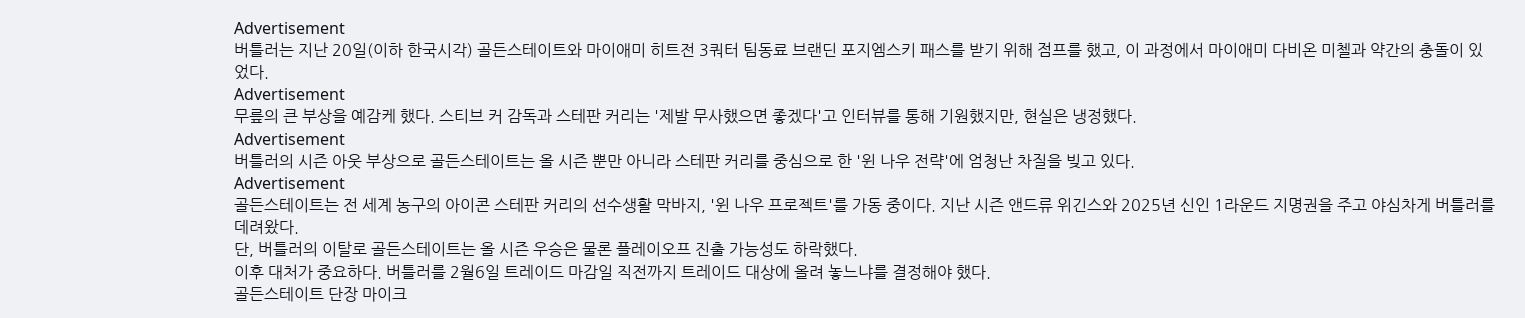Advertisement
버틀러는 지난 20일(이하 한국시각) 골든스테이트와 마이애미 히트전 3쿼터 팀동료 브랜딘 포지엠스키 패스를 받기 위해 점프를 했고, 이 과정에서 마이애미 다비온 미첼과 약간의 충돌이 있었다.
Advertisement
무릎의 큰 부상을 예감케 했다. 스티브 커 감독과 스테판 커리는 '제발 무사했으면 좋겠다'고 인터뷰를 통해 기원했지만, 현실은 냉정했다.
Advertisement
버틀러의 시즌 아웃 부상으로 골든스테이트는 올 시즌 뿐만 아니라 스테판 커리를 중심으로 한 '윈 나우 전략'에 엄청난 차질을 빚고 있다.
Advertisement
골든스테이트는 전 세계 농구의 아이콘 스테판 커리의 선수생활 막바지, '윈 나우 프로젝트'를 가동 중이다. 지난 시즌 앤드류 위긴스와 2025년 신인 1라운드 지명권을 주고 야심차게 버틀러를 데려왔다.
단, 버틀러의 이탈로 골든스테이트는 올 시즌 우승은 물론 플레이오프 진출 가능성도 하락했다.
이후 대처가 중요하다. 버틀러를 2월6일 트레이드 마감일 직전까지 트레이드 대상에 올려 놓느냐를 결정해야 했다.
골든스테이트 단장 마이크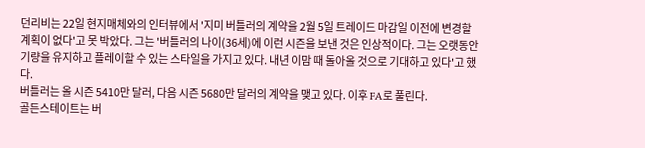던리비는 22일 현지매체와의 인터뷰에서 '지미 버틀러의 계약을 2월 5일 트레이드 마감일 이전에 변경할 계획이 없다'고 못 박았다. 그는 '버틀러의 나이(36세)에 이런 시즌을 보낸 것은 인상적이다. 그는 오랫동안 기량을 유지하고 플레이할 수 있는 스타일을 가지고 있다. 내년 이맘 때 돌아올 것으로 기대하고 있다'고 했다.
버틀러는 올 시즌 5410만 달러, 다음 시즌 5680만 달러의 계약을 맺고 있다. 이후 FA로 풀린다.
골든스테이트는 버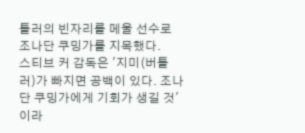틀러의 빈자리를 메울 선수로 조나단 쿠밍가를 지목했다.
스티브 커 감독은 '지미(버틀러)가 빠지면 공백이 있다. 조나단 쿠밍가에게 기회가 생길 것'이라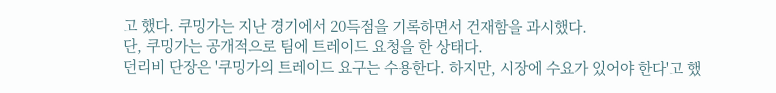고 했다. 쿠밍가는 지난 경기에서 20득점을 기록하면서 건재함을 과시했다.
단, 쿠밍가는 공개적으로 팀에 트레이드 요청을 한 상태다.
던리비 단장은 '쿠밍가의 트레이드 요구는 수용한다. 하지만, 시장에 수요가 있어야 한다'고 했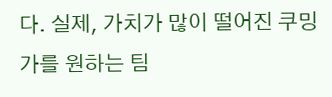다. 실제, 가치가 많이 떨어진 쿠밍가를 원하는 팀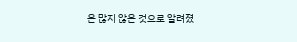은 많지 않은 것으로 알려졌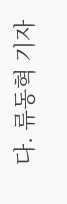다. 류동혁 기자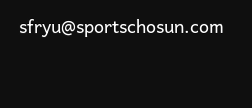sfryu@sportschosun.com